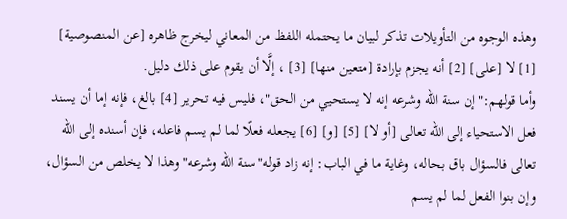وهذه الوجوه من التأويلات تذكر لبيان ما يحتمله اللفظ من المعاني ليخرج ظاهره [عن المنصوصية] [1] لا [على] [2] أنه يجزم بإرادة [متعين منها] [3] ، إلَّا أن يقوم على ذلك دليل.
وأما قولهم:"إن سنة الله وشرعه إنه لا يستحيي من الحق"، فليس فيه تحرير [4] بالغ، فإنه إما أن يسند فعل الاستحياء إلى الله تعالى [أو لا] [5] [و] [6] يجعله فعلًا لما لم يسم فاعله، فإن أسنده إلى الله تعالى فالسؤال باق بحاله، وغاية ما في الباب: إنه زاد قوله"سنة الله وشرعه"وهذا لا يخلص من السؤال، وإن بنوا الفعل لما لم يسم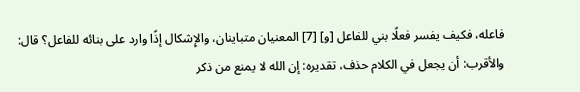فاعله، فكيف يفسر فعلًا بني للفاعل [و] [7] المعنيان متباينان، والإِشكال إذًا وارد على بنائه للفاعل؟ قال: والأقرب: أن يجعل في الكلام حذف، تقديره: إن الله لا يمنع من ذكر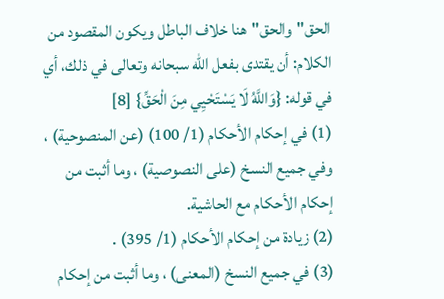الحق"والحق"هنا خلاف الباطل ويكون المقصود من الكلام: أن يقتدى بفعل الله سبحانه وتعالى في ذلك، أي في قوله: {وَاللَّهُ لَا يَسْتَحْيِي مِنَ الْحَقِّ} [8]
(1) في إحكام الأحكام (1/ 100) (عن المنصوحية) ، وفي جميع النسخ (على النصوصية) ، وما أثبت من إحكام الأحكام مع الحاشية.
(2) زيادة من إحكام الأحكام (1/ 395) .
(3) في جميع النسخ (المعنى) ، وما أثبت من إحكام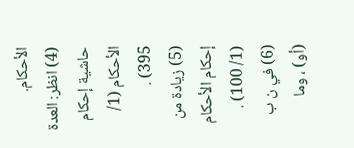الأحكام.
(4) انظر: العدة حاشية إحكام الأحكام (1/ 395) .
(5) زيادة من إحكام الأحكام (1/ 100) .
(6) في ن ب (أو) ، وما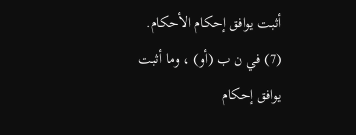أثبت يوافق إحكام الأحكام.
(7) في ن ب (أو) ، وما أثبت يوافق إحكام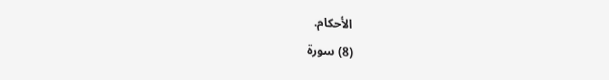الأحكام.
(8) سورة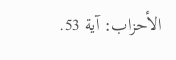الأحزاب: آية 53.